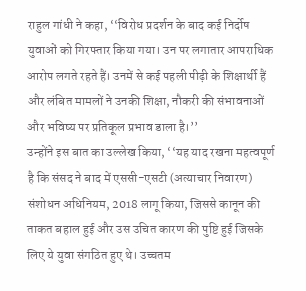राहुल गांधी ने कहा, ‘‘विरोध प्रदर्शन के बाद कई निर्दोष युवाओं को गिरफ्तार किया गया। उन पर लगातार आपराधिक आरोप लगते रहते हैं। उनमें से कई पहली पीढ़ी के शिक्षार्थी हैं और लंबित मामलों ने उनकी शिक्षा, नौकरी की संभावनाओं और भविष्य पर प्रतिकूल प्रभाव डाला है।’’
उन्होंने इस बात का उल्लेख किया, ‘‘यह याद रखना महत्वपूर्ण है कि संसद ने बाद में एससी-एसटी (अत्याचार निवारण) संशोधन अधिनियम, 2018 लागू किया, जिससे कानून की ताकत बहाल हुई और उस उचित कारण की पुष्टि हुई जिसके लिए ये युवा संगठित हुए थे। उच्चतम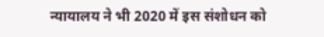न्यायालय ने भी 2020 में इस संशोधन को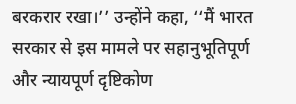बरकरार रखा।’’ उन्होंने कहा, ‘‘मैं भारत सरकार से इस मामले पर सहानुभूतिपूर्ण और न्यायपूर्ण दृष्टिकोण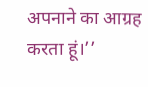अपनाने का आग्रह करता हूं।’’